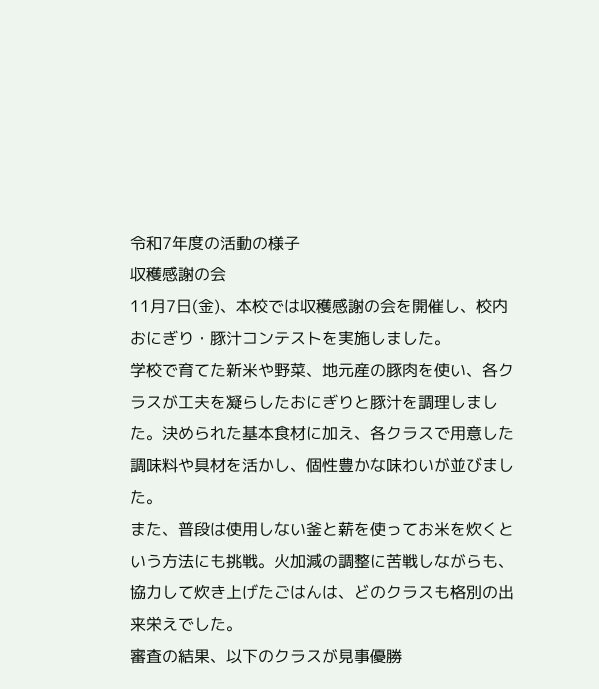令和7年度の活動の様子
収穫感謝の会
11月7日(金)、本校では収穫感謝の会を開催し、校内おにぎり・豚汁コンテストを実施しました。
学校で育てた新米や野菜、地元産の豚肉を使い、各クラスが工夫を凝らしたおにぎりと豚汁を調理しました。決められた基本食材に加え、各クラスで用意した調味料や具材を活かし、個性豊かな味わいが並びました。
また、普段は使用しない釜と薪を使ってお米を炊くという方法にも挑戦。火加減の調整に苦戦しながらも、協力して炊き上げたごはんは、どのクラスも格別の出来栄えでした。
審査の結果、以下のクラスが見事優勝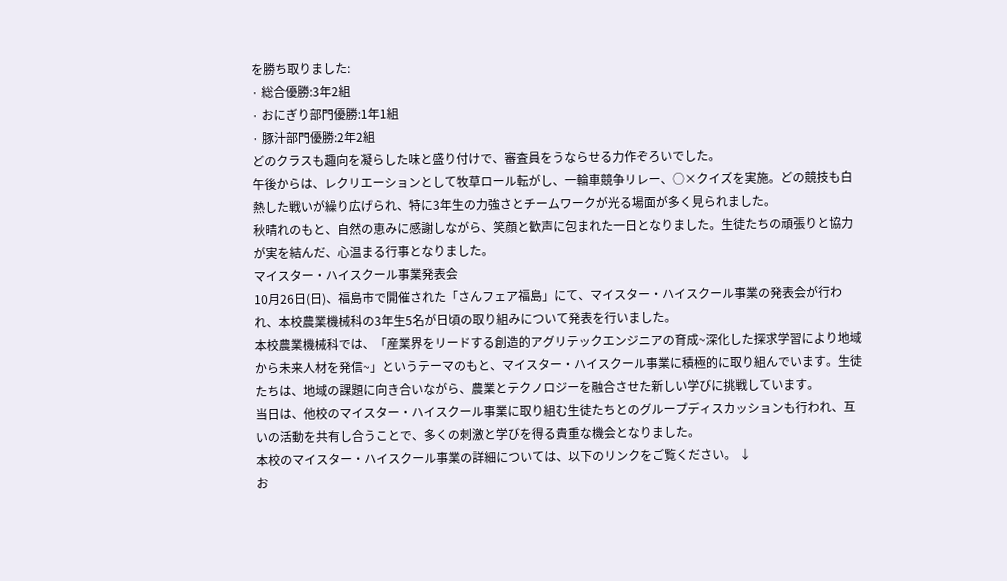を勝ち取りました:
· 総合優勝:3年2組
· おにぎり部門優勝:1年1組
· 豚汁部門優勝:2年2組
どのクラスも趣向を凝らした味と盛り付けで、審査員をうならせる力作ぞろいでした。
午後からは、レクリエーションとして牧草ロール転がし、一輪車競争リレー、○×クイズを実施。どの競技も白熱した戦いが繰り広げられ、特に3年生の力強さとチームワークが光る場面が多く見られました。
秋晴れのもと、自然の恵みに感謝しながら、笑顔と歓声に包まれた一日となりました。生徒たちの頑張りと協力が実を結んだ、心温まる行事となりました。
マイスター・ハイスクール事業発表会
10月26日(日)、福島市で開催された「さんフェア福島」にて、マイスター・ハイスクール事業の発表会が行われ、本校農業機械科の3年生5名が日頃の取り組みについて発表を行いました。
本校農業機械科では、「産業界をリードする創造的アグリテックエンジニアの育成~深化した探求学習により地域から未来人材を発信~」というテーマのもと、マイスター・ハイスクール事業に積極的に取り組んでいます。生徒たちは、地域の課題に向き合いながら、農業とテクノロジーを融合させた新しい学びに挑戦しています。
当日は、他校のマイスター・ハイスクール事業に取り組む生徒たちとのグループディスカッションも行われ、互いの活動を共有し合うことで、多くの刺激と学びを得る貴重な機会となりました。
本校のマイスター・ハイスクール事業の詳細については、以下のリンクをご覧ください。 ↓
お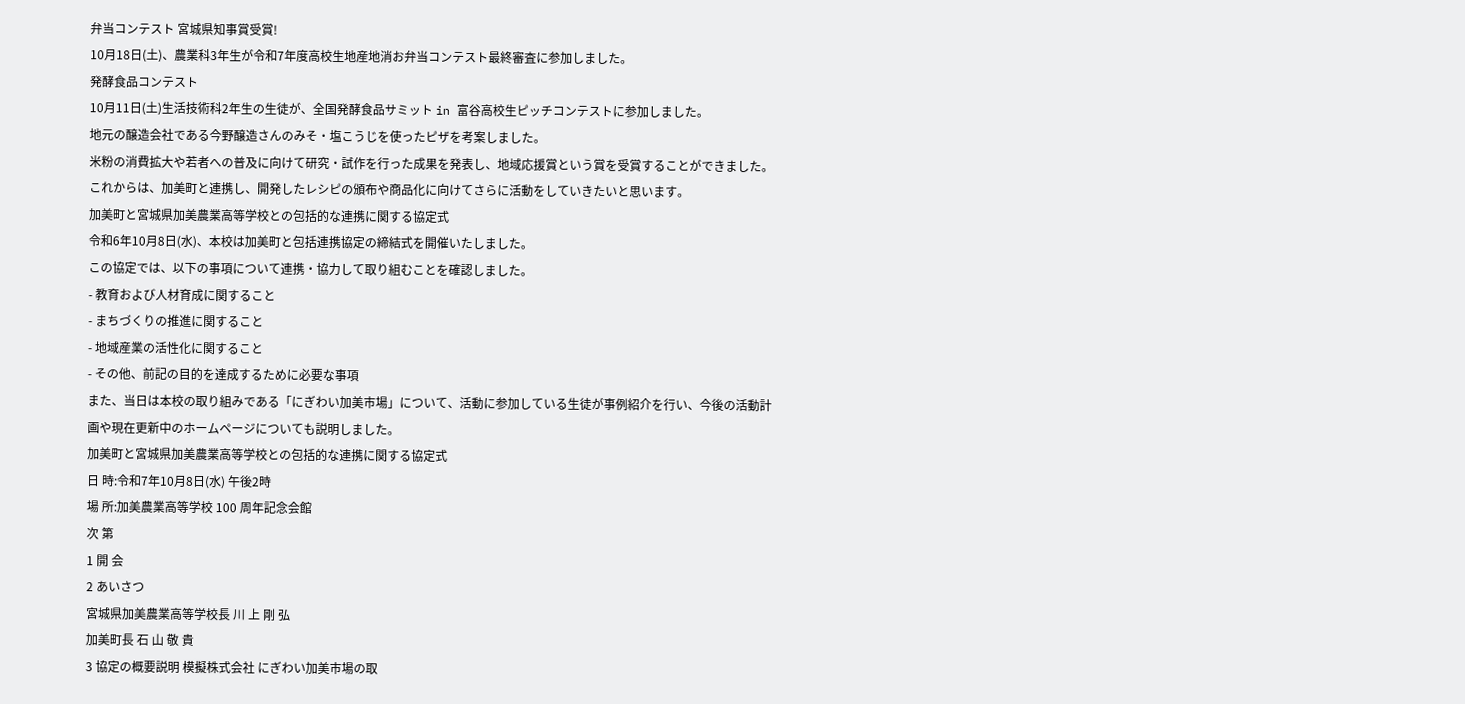弁当コンテスト 宮城県知事賞受賞!
10月18日(土)、農業科3年生が令和7年度高校生地産地消お弁当コンテスト最終審査に参加しました。
発酵食品コンテスト
10月11日(土)生活技術科2年生の生徒が、全国発酵食品サミット in 富谷高校生ピッチコンテストに参加しました。
地元の醸造会社である今野醸造さんのみそ・塩こうじを使ったピザを考案しました。
米粉の消費拡大や若者への普及に向けて研究・試作を行った成果を発表し、地域応援賞という賞を受賞することができました。
これからは、加美町と連携し、開発したレシピの頒布や商品化に向けてさらに活動をしていきたいと思います。
加美町と宮城県加美農業高等学校との包括的な連携に関する協定式
令和6年10月8日(水)、本校は加美町と包括連携協定の締結式を開催いたしました。
この協定では、以下の事項について連携・協力して取り組むことを確認しました。
- 教育および人材育成に関すること
- まちづくりの推進に関すること
- 地域産業の活性化に関すること
- その他、前記の目的を達成するために必要な事項
また、当日は本校の取り組みである「にぎわい加美市場」について、活動に参加している生徒が事例紹介を行い、今後の活動計画や現在更新中のホームページについても説明しました。
加美町と宮城県加美農業高等学校との包括的な連携に関する協定式
日 時:令和7年10月8日(水) 午後2時
場 所:加美農業高等学校 100 周年記念会館
次 第
1 開 会
2 あいさつ
宮城県加美農業高等学校長 川 上 剛 弘
加美町長 石 山 敬 貴
3 協定の概要説明 模擬株式会社 にぎわい加美市場の取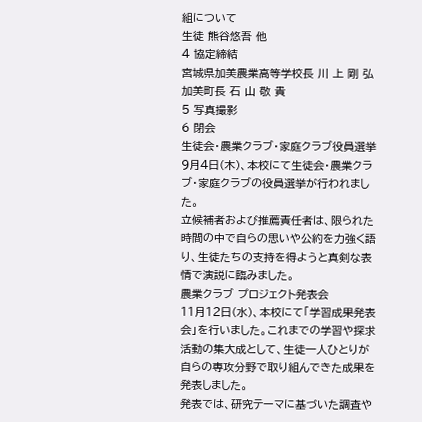組について
生徒 熊谷悠吾 他
4 協定締結
宮城県加美農業高等学校長 川 上 剛 弘 加美町長 石 山 敬 貴
5 写真撮影
6 閉会
生徒会・農業クラブ・家庭クラブ役員選挙
9月4日(木)、本校にて生徒会・農業クラブ・家庭クラブの役員選挙が行われました。
立候補者および推薦責任者は、限られた時間の中で自らの思いや公約を力強く語り、生徒たちの支持を得ようと真剣な表情で演説に臨みました。
農業クラブ プロジェクト発表会
11月12日(水)、本校にて「学習成果発表会」を行いました。これまでの学習や探求活動の集大成として、生徒一人ひとりが自らの専攻分野で取り組んできた成果を発表しました。
発表では、研究テーマに基づいた調査や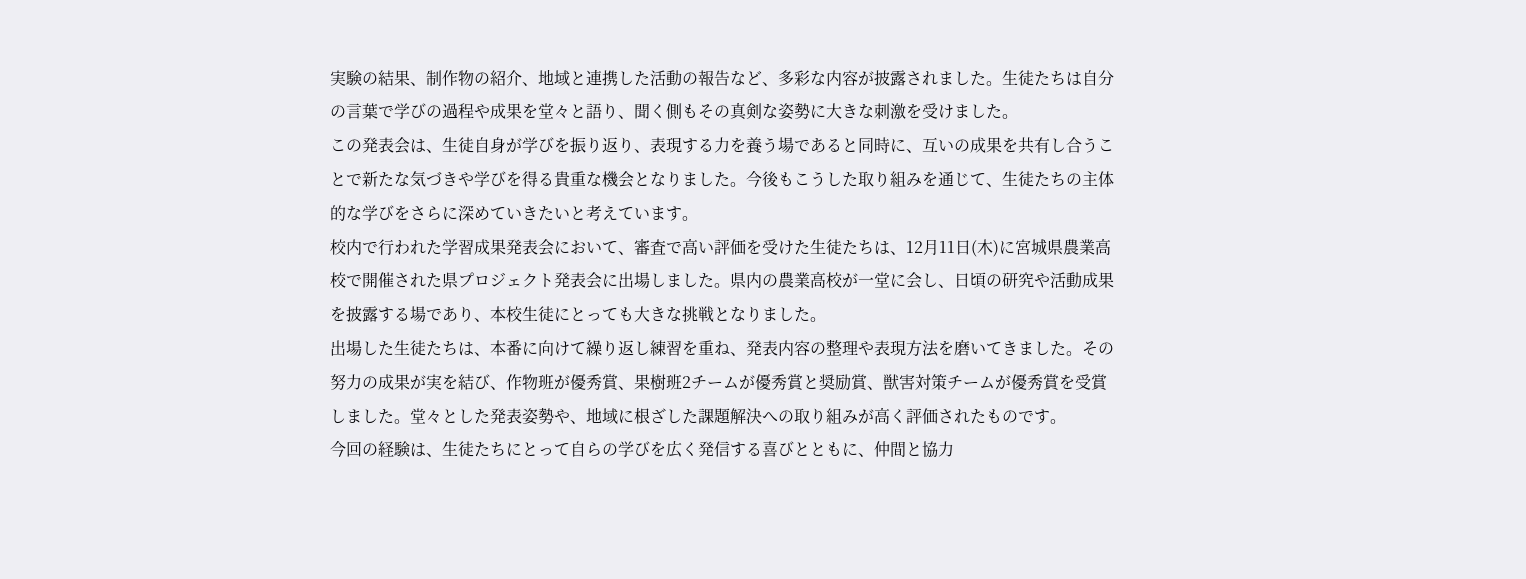実験の結果、制作物の紹介、地域と連携した活動の報告など、多彩な内容が披露されました。生徒たちは自分の言葉で学びの過程や成果を堂々と語り、聞く側もその真剣な姿勢に大きな刺激を受けました。
この発表会は、生徒自身が学びを振り返り、表現する力を養う場であると同時に、互いの成果を共有し合うことで新たな気づきや学びを得る貴重な機会となりました。今後もこうした取り組みを通じて、生徒たちの主体的な学びをさらに深めていきたいと考えています。
校内で行われた学習成果発表会において、審査で高い評価を受けた生徒たちは、12月11日(木)に宮城県農業高校で開催された県プロジェクト発表会に出場しました。県内の農業高校が一堂に会し、日頃の研究や活動成果を披露する場であり、本校生徒にとっても大きな挑戦となりました。
出場した生徒たちは、本番に向けて繰り返し練習を重ね、発表内容の整理や表現方法を磨いてきました。その努力の成果が実を結び、作物班が優秀賞、果樹班2チームが優秀賞と奨励賞、獣害対策チームが優秀賞を受賞しました。堂々とした発表姿勢や、地域に根ざした課題解決への取り組みが高く評価されたものです。
今回の経験は、生徒たちにとって自らの学びを広く発信する喜びとともに、仲間と協力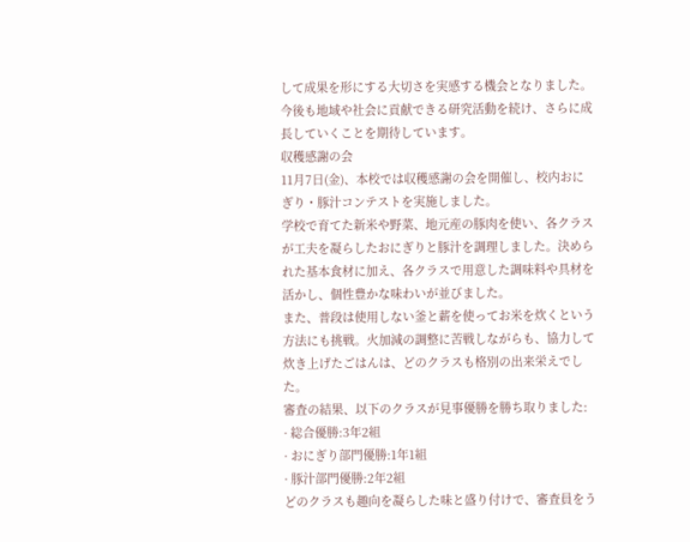して成果を形にする大切さを実感する機会となりました。今後も地域や社会に貢献できる研究活動を続け、さらに成長していくことを期待しています。
収穫感謝の会
11月7日(金)、本校では収穫感謝の会を開催し、校内おにぎり・豚汁コンテストを実施しました。
学校で育てた新米や野菜、地元産の豚肉を使い、各クラスが工夫を凝らしたおにぎりと豚汁を調理しました。決められた基本食材に加え、各クラスで用意した調味料や具材を活かし、個性豊かな味わいが並びました。
また、普段は使用しない釜と薪を使ってお米を炊くという方法にも挑戦。火加減の調整に苦戦しながらも、協力して炊き上げたごはんは、どのクラスも格別の出来栄えでした。
審査の結果、以下のクラスが見事優勝を勝ち取りました:
· 総合優勝:3年2組
· おにぎり部門優勝:1年1組
· 豚汁部門優勝:2年2組
どのクラスも趣向を凝らした味と盛り付けで、審査員をう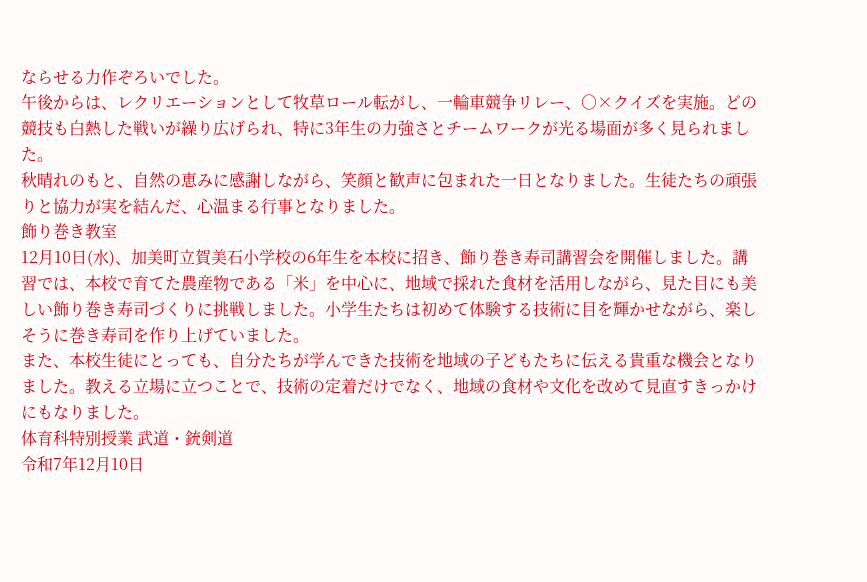ならせる力作ぞろいでした。
午後からは、レクリエーションとして牧草ロール転がし、一輪車競争リレー、○×クイズを実施。どの競技も白熱した戦いが繰り広げられ、特に3年生の力強さとチームワークが光る場面が多く見られました。
秋晴れのもと、自然の恵みに感謝しながら、笑顔と歓声に包まれた一日となりました。生徒たちの頑張りと協力が実を結んだ、心温まる行事となりました。
飾り巻き教室
12月10日(水)、加美町立賀美石小学校の6年生を本校に招き、飾り巻き寿司講習会を開催しました。講習では、本校で育てた農産物である「米」を中心に、地域で採れた食材を活用しながら、見た目にも美しい飾り巻き寿司づくりに挑戦しました。小学生たちは初めて体験する技術に目を輝かせながら、楽しそうに巻き寿司を作り上げていました。
また、本校生徒にとっても、自分たちが学んできた技術を地域の子どもたちに伝える貴重な機会となりました。教える立場に立つことで、技術の定着だけでなく、地域の食材や文化を改めて見直すきっかけにもなりました。
体育科特別授業 武道・銃剣道
令和7年12月10日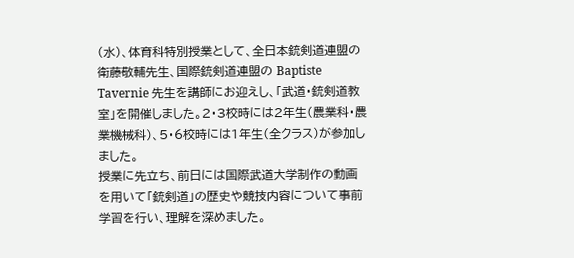(水)、体育科特別授業として、全日本銃剣道連盟の衛藤敬輔先生、国際銃剣道連盟の Baptiste Tavernie 先生を講師にお迎えし、「武道・銃剣道教室」を開催しました。2・3校時には2年生(農業科・農業機械科)、5・6校時には1年生(全クラス)が参加しました。
授業に先立ち、前日には国際武道大学制作の動画を用いて「銃剣道」の歴史や競技内容について事前学習を行い、理解を深めました。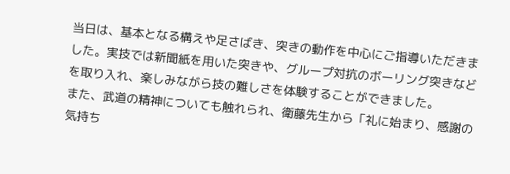当日は、基本となる構えや足さばき、突きの動作を中心にご指導いただきました。実技では新聞紙を用いた突きや、グループ対抗のボーリング突きなどを取り入れ、楽しみながら技の難しさを体験することができました。
また、武道の精神についても触れられ、衛藤先生から「礼に始まり、感謝の気持ち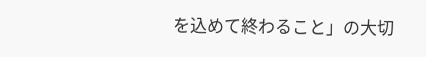を込めて終わること」の大切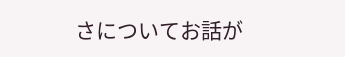さについてお話が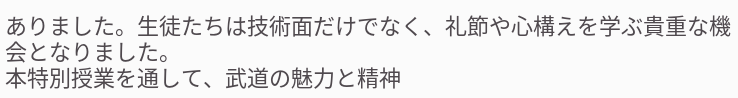ありました。生徒たちは技術面だけでなく、礼節や心構えを学ぶ貴重な機会となりました。
本特別授業を通して、武道の魅力と精神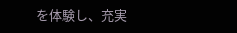を体験し、充実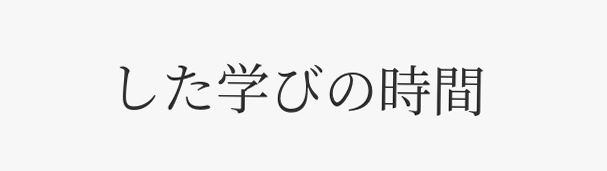した学びの時間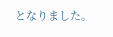となりました。